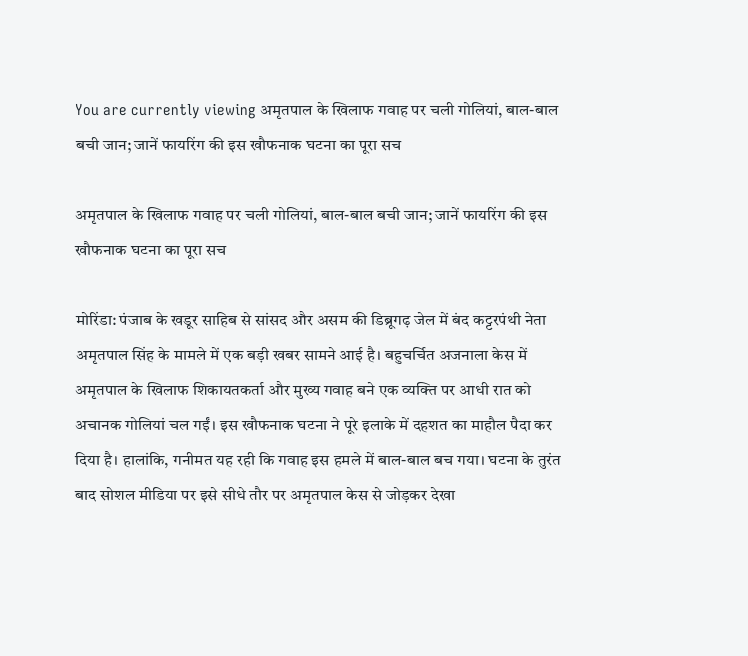You are currently viewing अमृतपाल के खिलाफ गवाह पर चली गोलियां, बाल-बाल बची जान; जानें फायरिंग की इस खौफनाक घटना का पूरा सच

अमृतपाल के खिलाफ गवाह पर चली गोलियां, बाल-बाल बची जान; जानें फायरिंग की इस खौफनाक घटना का पूरा सच

मोरिंडा: पंजाब के खडूर साहिब से सांसद और असम की डिब्रूगढ़ जेल में बंद कट्टरपंथी नेता अमृतपाल सिंह के मामले में एक बड़ी खबर सामने आई है। बहुचर्चित अजनाला केस में अमृतपाल के खिलाफ शिकायतकर्ता और मुख्य गवाह बने एक व्यक्ति पर आधी रात को अचानक गोलियां चल गईं। इस खौफनाक घटना ने पूरे इलाके में दहशत का माहौल पैदा कर दिया है। हालांकि, गनीमत यह रही कि गवाह इस हमले में बाल-बाल बच गया। घटना के तुरंत बाद सोशल मीडिया पर इसे सीधे तौर पर अमृतपाल केस से जोड़कर देखा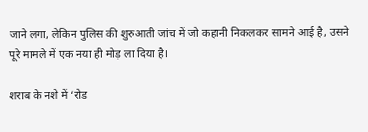जाने लगा, लेकिन पुलिस की शुरुआती जांच में जो कहानी निकलकर सामने आई है, उसने पूरे मामले में एक नया ही मोड़ ला दिया है।

शराब के नशे में ‘रोड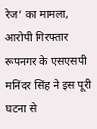रेज’ का मामला, आरोपी गिरफ्तार
रूपनगर के एसएसपी मनिंदर सिंह ने इस पूरी घटना से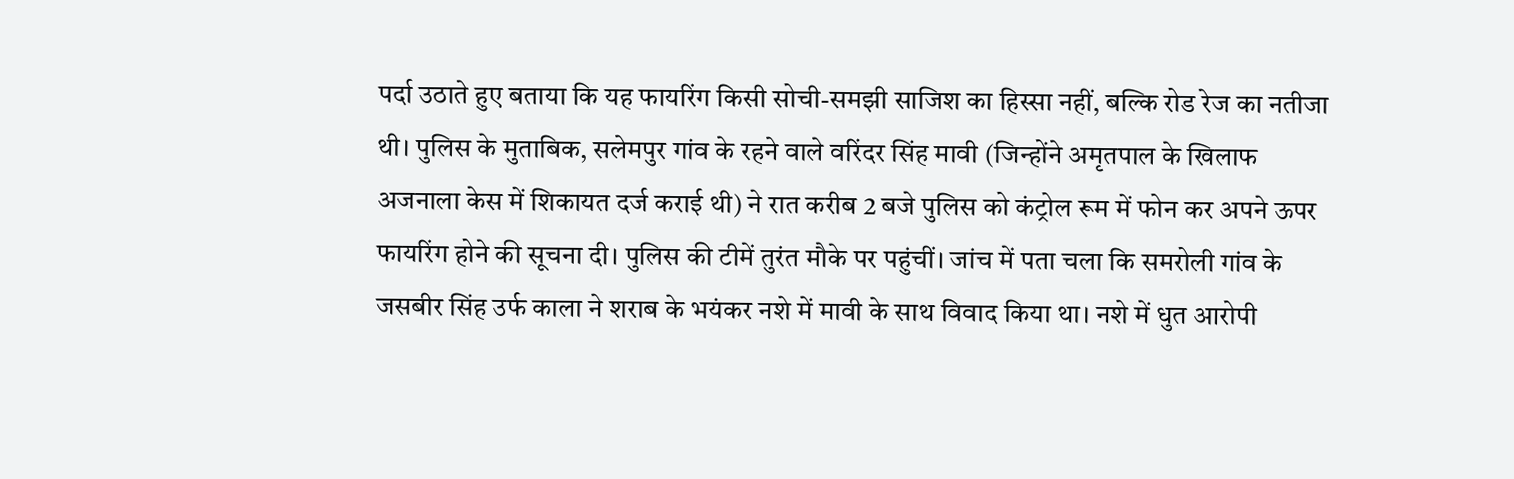पर्दा उठाते हुए बताया कि यह फायरिंग किसी सोची-समझी साजिश का हिस्सा नहीं, बल्कि रोड रेज का नतीजा थी। पुलिस के मुताबिक, सलेमपुर गांव के रहने वाले वरिंदर सिंह मावी (जिन्होंने अमृतपाल के खिलाफ अजनाला केस में शिकायत दर्ज कराई थी) ने रात करीब 2 बजे पुलिस को कंट्रोल रूम में फोन कर अपने ऊपर फायरिंग होने की सूचना दी। पुलिस की टीमें तुरंत मौके पर पहुंचीं। जांच में पता चला कि समरोली गांव के जसबीर सिंह उर्फ काला ने शराब के भयंकर नशे में मावी के साथ विवाद किया था। नशे में धुत आरोपी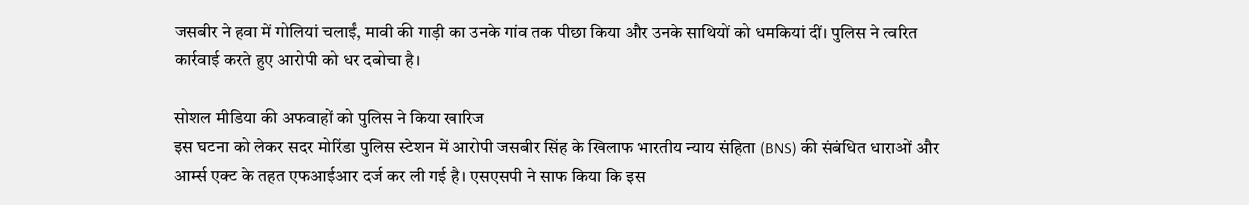जसबीर ने हवा में गोलियां चलाईं, मावी की गाड़ी का उनके गांव तक पीछा किया और उनके साथियों को धमकियां दीं। पुलिस ने त्वरित कार्रवाई करते हुए आरोपी को धर दबोचा है।

सोशल मीडिया की अफवाहों को पुलिस ने किया खारिज
इस घटना को लेकर सदर मोरिंडा पुलिस स्टेशन में आरोपी जसबीर सिंह के खिलाफ भारतीय न्याय संहिता (BNS) की संबंधित धाराओं और आर्म्स एक्ट के तहत एफआईआर दर्ज कर ली गई है। एसएसपी ने साफ किया कि इस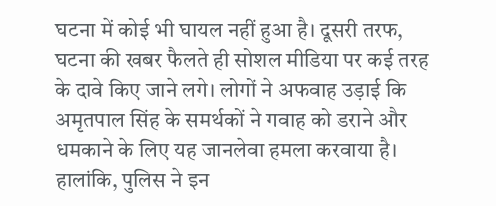घटना में कोई भी घायल नहीं हुआ है। दूसरी तरफ, घटना की खबर फैलते ही सोशल मीडिया पर कई तरह के दावे किए जाने लगे। लोगों ने अफवाह उड़ाई कि अमृतपाल सिंह के समर्थकों ने गवाह को डराने और धमकाने के लिए यह जानलेवा हमला करवाया है। हालांकि, पुलिस ने इन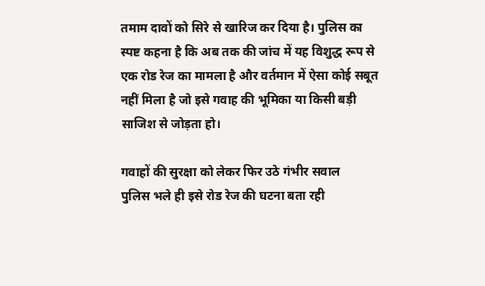तमाम दावों को सिरे से खारिज कर दिया है। पुलिस का स्पष्ट कहना है कि अब तक की जांच में यह विशुद्ध रूप से एक रोड रेज का मामला है और वर्तमान में ऐसा कोई सबूत नहीं मिला है जो इसे गवाह की भूमिका या किसी बड़ी साजिश से जोड़ता हो।

गवाहों की सुरक्षा को लेकर फिर उठे गंभीर सवाल
पुलिस भले ही इसे रोड रेज की घटना बता रही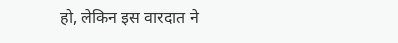हो, लेकिन इस वारदात ने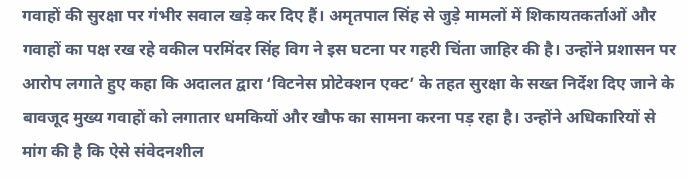गवाहों की सुरक्षा पर गंभीर सवाल खड़े कर दिए हैं। अमृतपाल सिंह से जुड़े मामलों में शिकायतकर्ताओं और गवाहों का पक्ष रख रहे वकील परमिंदर सिंह विग ने इस घटना पर गहरी चिंता जाहिर की है। उन्होंने प्रशासन पर आरोप लगाते हुए कहा कि अदालत द्वारा ‘विटनेस प्रोटेक्शन एक्ट’ के तहत सुरक्षा के सख्त निर्देश दिए जाने के बावजूद मुख्य गवाहों को लगातार धमकियों और खौफ का सामना करना पड़ रहा है। उन्होंने अधिकारियों से मांग की है कि ऐसे संवेदनशील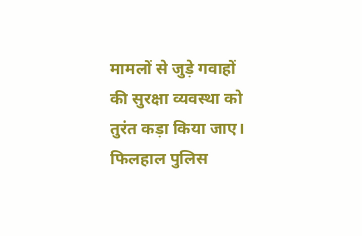मामलों से जुड़े गवाहों की सुरक्षा व्यवस्था को तुरंत कड़ा किया जाए। फिलहाल पुलिस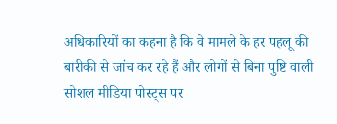अधिकारियों का कहना है कि वे मामले के हर पहलू की बारीकी से जांच कर रहे हैं और लोगों से बिना पुष्टि वाली सोशल मीडिया पोस्ट्स पर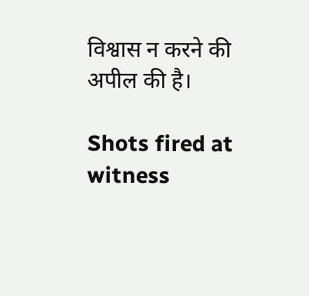विश्वास न करने की अपील की है।

Shots fired at witness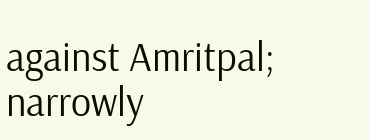against Amritpal; narrowly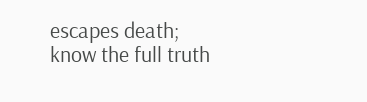escapes death; know the full truth